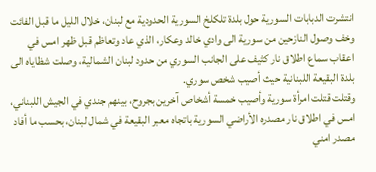انتشرت الدبابات السورية حول بلدة تلكلخ السورية الحدودية مع لبنان، خلال الليل ما قبل الفائت وخف وصول النازحين من سورية الى وادي خالد وعكار، الذي عاد وتعاظم قبل ظهر امس في اعقاب سماع اطلاق نار كثيف على الجانب السوري من حدود لبنان الشمالية، وصلت شظاياه الى بلدة البقيعة اللبنانية حيث أصيب شخص سوري.
وقتلت قتلت امرأة سورية وأصيب خمسة أشخاص آخرين بجروح، بينهم جندي في الجيش اللبناني، امس في اطلاق نار مصدره الأراضي السورية باتجاه معبر البقيعة في شمال لبنان، بحسب ما أفاد مصدر امني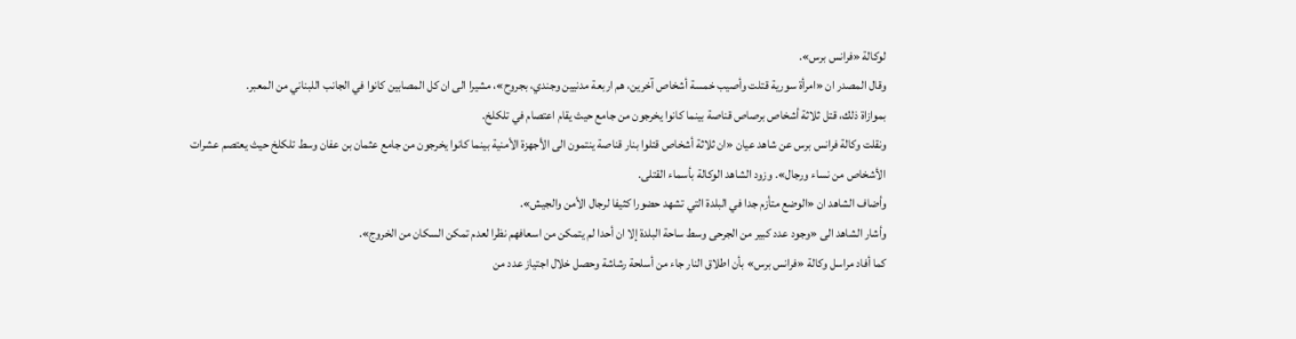لوكالة «فرانس برس».
وقال المصدر ان «امرأة سورية قتلت وأصيب خمسة أشخاص آخرين، هم اربعة مدنيين وجندي، بجروح»، مشيرا الى ان كل المصابين كانوا في الجانب اللبناني من المعبر.
بموازاة ذلك، قتل ثلاثة أشخاص برصاص قناصة بينما كانوا يخرجون من جامع حيث يقام اعتصام في تلكلخ.
ونقلت وكالة فرانس برس عن شاهد عيان «ان ثلاثة أشخاص قتلوا بنار قناصة ينتمون الى الأجهزة الأمنية بينما كانوا يخرجون من جامع عثمان بن عفان وسط تلكلخ حيث يعتصم عشرات الأشخاص من نساء ورجال». وزود الشاهد الوكالة بأسماء القتلى.
وأضاف الشاهد ان «الوضع متأزم جدا في البلدة التي تشهد حضورا كثيفا لرجال الأمن والجيش».
وأشار الشاهد الى «وجود عدد كبير من الجرحى وسط ساحة البلدة إلا ان أحدا لم يتمكن من اسعافهم نظرا لعدم تمكن السكان من الخروج».
كما أفاد مراسل وكالة «فرانس برس» بأن اطلاق النار جاء من أسلحة رشاشة وحصل خلال اجتياز عدد من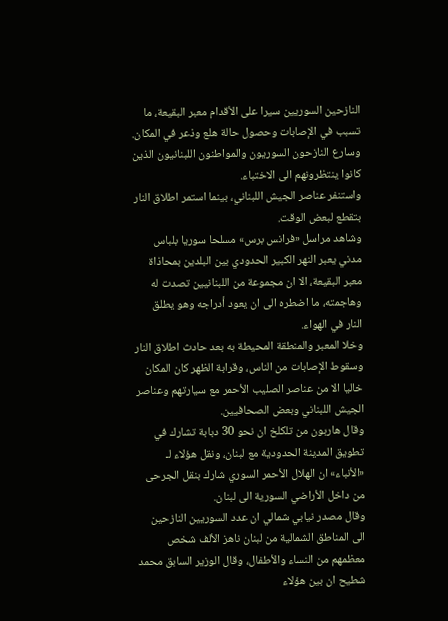النازحين السوريين سيرا على الأقدام معبر البقيعة، ما تسبب في الإصابات وحصول حالة هلع وذعر في المكان.
وسارع النازحون السوريون والمواطنون اللبنانيون الذين كانوا ينتظرونهم الى الاختباء.
واستنفر عناصر الجيش اللبناني، بينما استمر اطلاق النار بتقطع لبعض الوقت.
وشاهد مراسل «فرانس برس» مسلحا سوريا بلباس مدني يعبر النهر الكبير الحدودي بين البلدين بمحاذاة معبر البقيعة، الا ان مجموعة من اللبنانيين تصدت له وهاجمته، ما اضطره الى ان يعود أدراجه وهو يطلق النار في الهواء.
وخلا المعبر والمنطقة المحيطة به بعد حادث اطلاق النار وسقوط الإصابات من الناس، وقرابة الظهر كان المكان خاليا الا من عناصر الصليب الأحمر مع سيارتهم وعناصر الجيش اللبناني وبعض الصحافيين.
وقال هاربون من تلكلخ ان نحو 30 دبابة تشارك في تطويق المدينة الحدودية مع لبنان، ونقل هؤلاء لـ «الأنباء» ان الهلال الأحمر السوري شارك بنقل الجرحى من داخل الأراضي السورية الى لبنان.
وقال مصدر نيابي شمالي ان عدد السوريين النازحين الى المناطق الشمالية من لبنان ناهز الألف شخص معظمهم من النساء والأطفال، وقال الوزير السابق محمد شطيح ان بين هؤلاء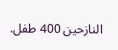النازحين 400 طفل.